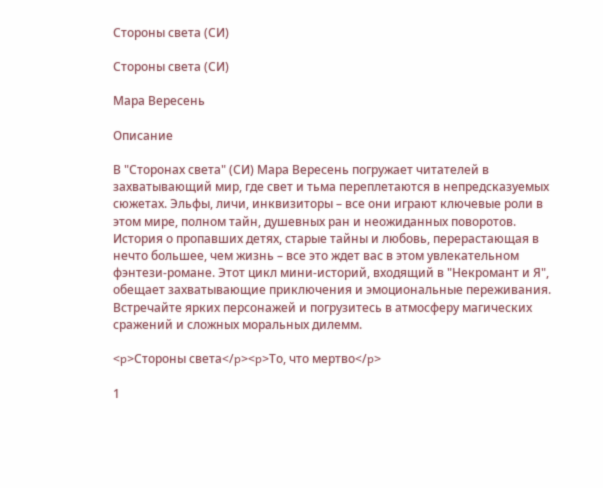Стороны света (СИ)

Стороны света (СИ)

Мара Вересень

Описание

В "Сторонах света" (СИ) Мара Вересень погружает читателей в захватывающий мир, где свет и тьма переплетаются в непредсказуемых сюжетах. Эльфы, личи, инквизиторы – все они играют ключевые роли в этом мире, полном тайн, душевных ран и неожиданных поворотов. История о пропавших детях, старые тайны и любовь, перерастающая в нечто большее, чем жизнь – все это ждет вас в этом увлекательном фэнтези-романе. Этот цикл мини-историй, входящий в "Некромант и Я", обещает захватывающие приключения и эмоциональные переживания. Встречайте ярких персонажей и погрузитесь в атмосферу магических сражений и сложных моральных дилемм.

<p>Стороны света</p><p>То, что мертво</p>

1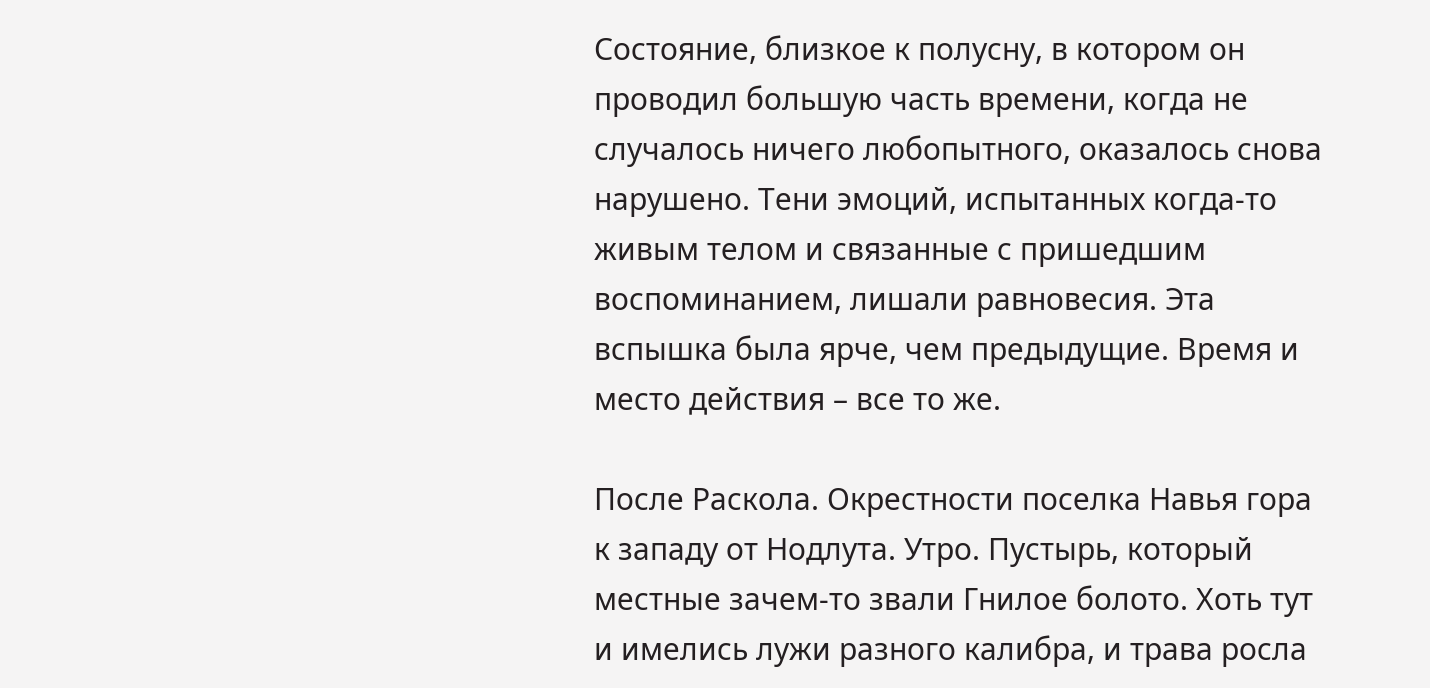Состояние, близкое к полусну, в котором он проводил большую часть времени, когда не случалось ничего любопытного, оказалось снова нарушено. Тени эмоций, испытанных когда-то живым телом и связанные с пришедшим воспоминанием, лишали равновесия. Эта вспышка была ярче, чем предыдущие. Время и место действия – все то же.

После Раскола. Окрестности поселка Навья гора к западу от Нодлута. Утро. Пустырь, который местные зачем-то звали Гнилое болото. Хоть тут и имелись лужи разного калибра, и трава росла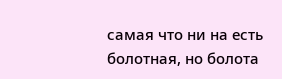самая что ни на есть болотная, но болота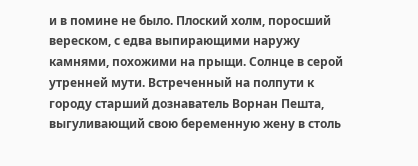и в помине не было. Плоский холм, поросший вереском, с едва выпирающими наружу камнями, похожими на прыщи. Солнце в серой утренней мути. Встреченный на полпути к городу старший дознаватель Ворнан Пешта, выгуливающий свою беременную жену в столь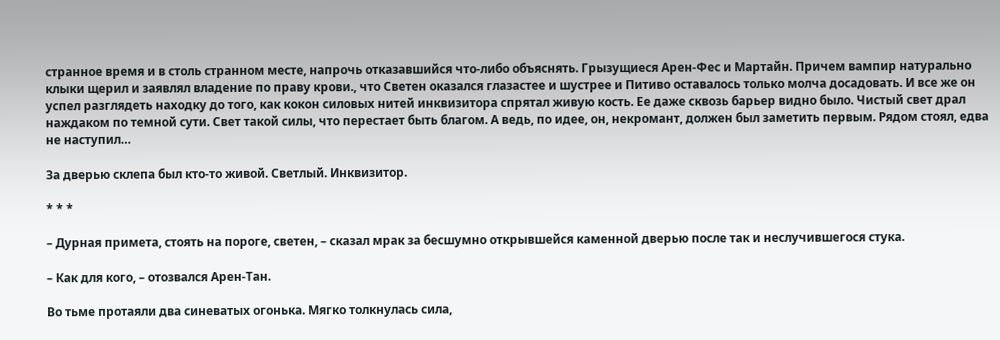странное время и в столь странном месте, напрочь отказавшийся что-либо объяснять. Грызущиеся Арен-Фес и Мартайн. Причем вампир натурально клыки щерил и заявлял владение по праву крови., что Светен оказался глазастее и шустрее и Питиво оставалось только молча досадовать. И все же он успел разглядеть находку до того, как кокон силовых нитей инквизитора спрятал живую кость. Ее даже сквозь барьер видно было. Чистый свет драл наждаком по темной сути. Свет такой силы, что перестает быть благом. А ведь, по идее, он, некромант, должен был заметить первым. Рядом стоял, едва не наступил…

За дверью склепа был кто-то живой. Светлый. Инквизитор.

* * *

– Дурная примета, стоять на пороге, светен, – сказал мрак за бесшумно открывшейся каменной дверью после так и неслучившегося стука.

– Как для кого, – отозвался Арен-Тан.

Во тьме протаяли два синеватых огонька. Мягко толкнулась сила,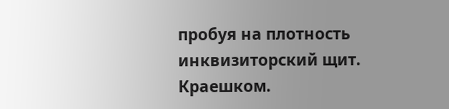пробуя на плотность инквизиторский щит. Краешком.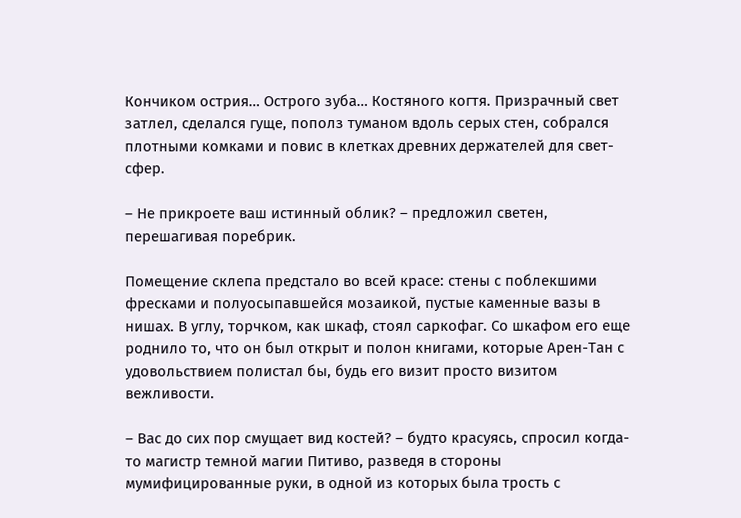Кончиком острия… Острого зуба… Костяного когтя. Призрачный свет затлел, сделался гуще, пополз туманом вдоль серых стен, собрался плотными комками и повис в клетках древних держателей для свет-сфер.

– Не прикроете ваш истинный облик? – предложил светен, перешагивая поребрик.

Помещение склепа предстало во всей красе: стены с поблекшими фресками и полуосыпавшейся мозаикой, пустые каменные вазы в нишах. В углу, торчком, как шкаф, стоял саркофаг. Со шкафом его еще роднило то, что он был открыт и полон книгами, которые Арен-Тан с удовольствием полистал бы, будь его визит просто визитом вежливости.

– Вас до сих пор смущает вид костей? – будто красуясь, спросил когда-то магистр темной магии Питиво, разведя в стороны мумифицированные руки, в одной из которых была трость с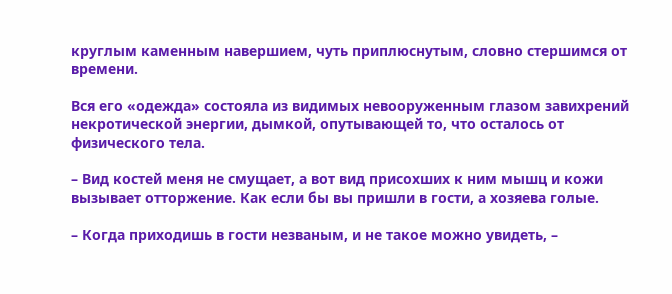круглым каменным навершием, чуть приплюснутым, словно стершимся от времени.

Вся его «одежда» состояла из видимых невооруженным глазом завихрений некротической энергии, дымкой, опутывающей то, что осталось от физического тела.

– Вид костей меня не смущает, а вот вид присохших к ним мышц и кожи вызывает отторжение. Как если бы вы пришли в гости, а хозяева голые.

– Когда приходишь в гости незваным, и не такое можно увидеть, –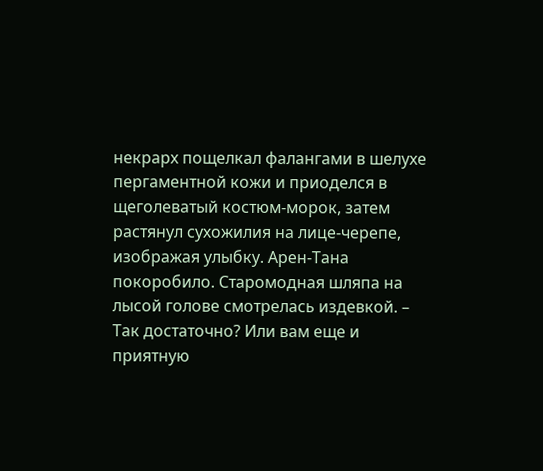некрарх пощелкал фалангами в шелухе пергаментной кожи и приоделся в щеголеватый костюм-морок, затем растянул сухожилия на лице-черепе, изображая улыбку. Арен-Тана покоробило. Старомодная шляпа на лысой голове смотрелась издевкой. – Так достаточно? Или вам еще и приятную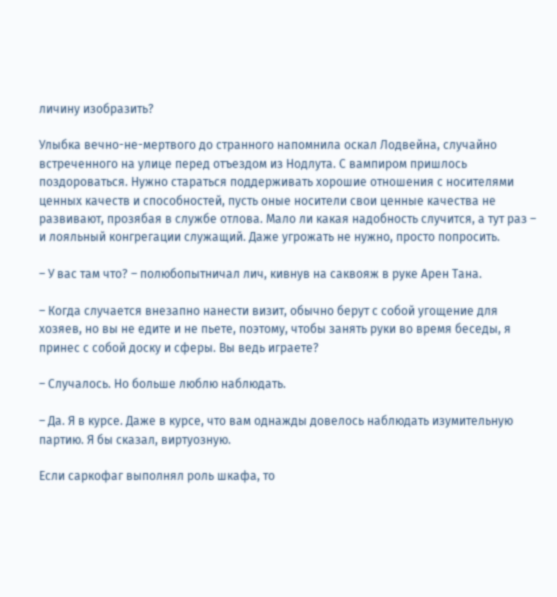личину изобразить?

Улыбка вечно-не-мертвого до странного напомнила оскал Лодвейна, случайно встреченного на улице перед отъездом из Нодлута. С вампиром пришлось поздороваться. Нужно стараться поддерживать хорошие отношения с носителями ценных качеств и способностей, пусть оные носители свои ценные качества не развивают, прозябая в службе отлова. Мало ли какая надобность случится, а тут раз – и лояльный конгрегации служащий. Даже угрожать не нужно, просто попросить.

– У вас там что? – полюбопытничал лич, кивнув на саквояж в руке Арен Тана.

– Когда случается внезапно нанести визит, обычно берут с собой угощение для хозяев, но вы не едите и не пьете, поэтому, чтобы занять руки во время беседы, я принес с собой доску и сферы. Вы ведь играете?

– Случалось. Но больше люблю наблюдать.

– Да. Я в курсе. Даже в курсе, что вам однажды довелось наблюдать изумительную партию. Я бы сказал, виртуозную.

Если саркофаг выполнял роль шкафа, то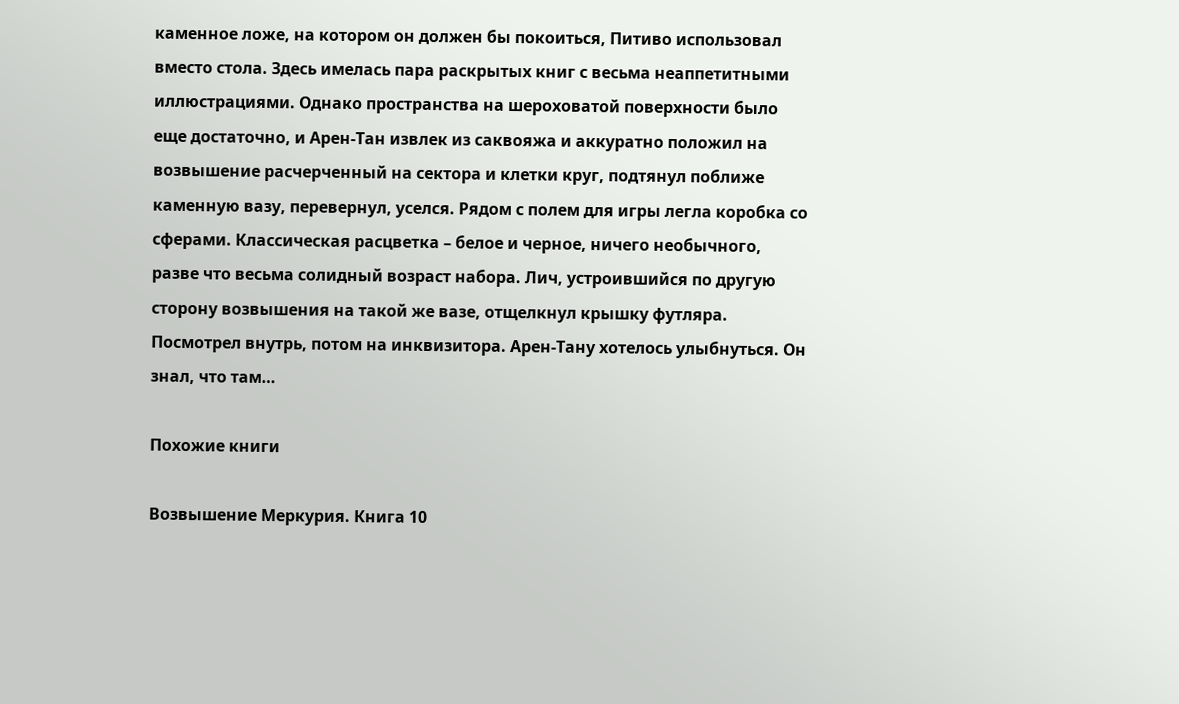каменное ложе, на котором он должен бы покоиться, Питиво использовал вместо стола. Здесь имелась пара раскрытых книг с весьма неаппетитными иллюстрациями. Однако пространства на шероховатой поверхности было еще достаточно, и Арен-Тан извлек из саквояжа и аккуратно положил на возвышение расчерченный на сектора и клетки круг, подтянул поближе каменную вазу, перевернул, уселся. Рядом с полем для игры легла коробка со сферами. Классическая расцветка – белое и черное, ничего необычного, разве что весьма солидный возраст набора. Лич, устроившийся по другую сторону возвышения на такой же вазе, отщелкнул крышку футляра. Посмотрел внутрь, потом на инквизитора. Арен-Тану хотелось улыбнуться. Он знал, что там…

Похожие книги

Возвышение Меркурия. Книга 10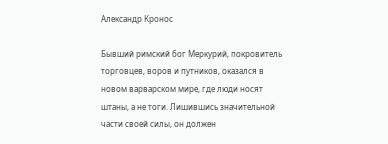Александр Кронос

Бывший римский бог Меркурий, покровитель торговцев, воров и путников, оказался в новом варварском мире, где люди носят штаны, а не тоги. Лишившись значительной части своей силы, он должен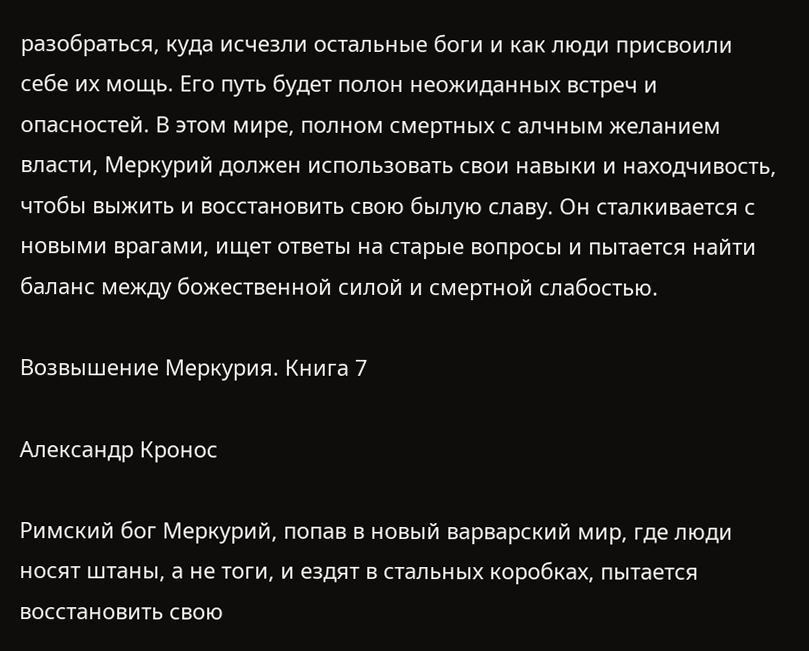разобраться, куда исчезли остальные боги и как люди присвоили себе их мощь. Его путь будет полон неожиданных встреч и опасностей. В этом мире, полном смертных с алчным желанием власти, Меркурий должен использовать свои навыки и находчивость, чтобы выжить и восстановить свою былую славу. Он сталкивается с новыми врагами, ищет ответы на старые вопросы и пытается найти баланс между божественной силой и смертной слабостью.

Возвышение Меркурия. Книга 7

Александр Кронос

Римский бог Меркурий, попав в новый варварский мир, где люди носят штаны, а не тоги, и ездят в стальных коробках, пытается восстановить свою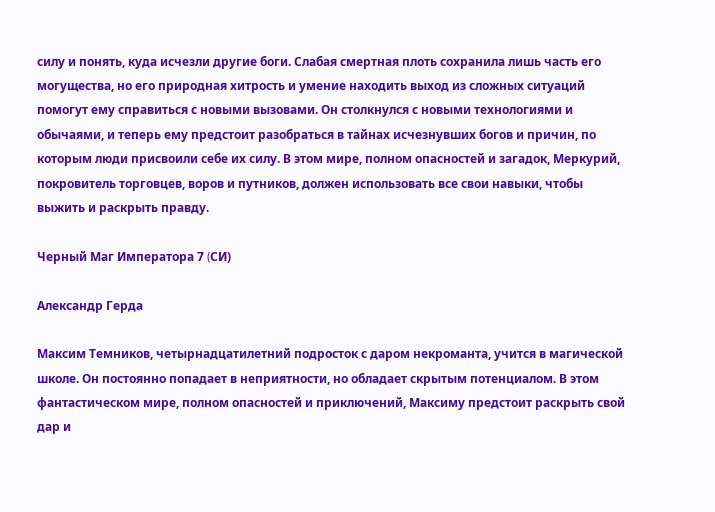силу и понять, куда исчезли другие боги. Слабая смертная плоть сохранила лишь часть его могущества, но его природная хитрость и умение находить выход из сложных ситуаций помогут ему справиться с новыми вызовами. Он столкнулся с новыми технологиями и обычаями, и теперь ему предстоит разобраться в тайнах исчезнувших богов и причин, по которым люди присвоили себе их силу. В этом мире, полном опасностей и загадок, Меркурий, покровитель торговцев, воров и путников, должен использовать все свои навыки, чтобы выжить и раскрыть правду.

Черный Маг Императора 7 (CИ)

Александр Герда

Максим Темников, четырнадцатилетний подросток с даром некроманта, учится в магической школе. Он постоянно попадает в неприятности, но обладает скрытым потенциалом. В этом фантастическом мире, полном опасностей и приключений, Максиму предстоит раскрыть свой дар и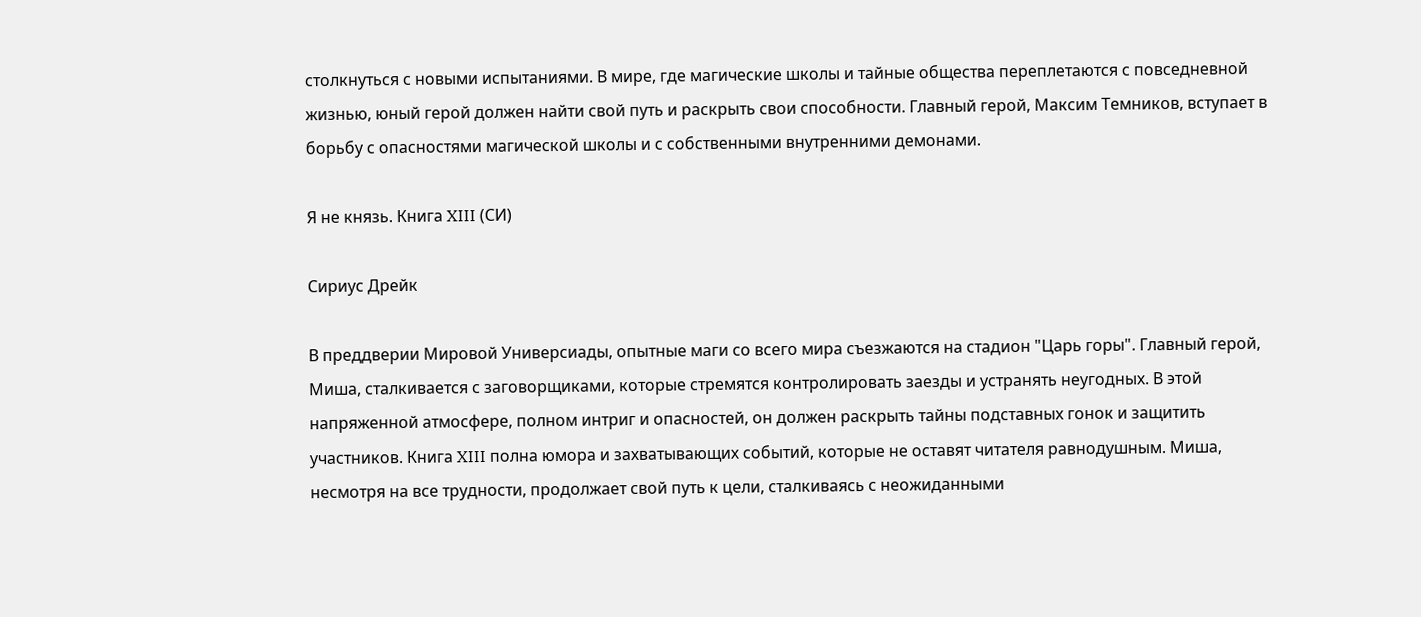столкнуться с новыми испытаниями. В мире, где магические школы и тайные общества переплетаются с повседневной жизнью, юный герой должен найти свой путь и раскрыть свои способности. Главный герой, Максим Темников, вступает в борьбу с опасностями магической школы и с собственными внутренними демонами.

Я не князь. Книга XIII (СИ)

Сириус Дрейк

В преддверии Мировой Универсиады, опытные маги со всего мира съезжаются на стадион "Царь горы". Главный герой, Миша, сталкивается с заговорщиками, которые стремятся контролировать заезды и устранять неугодных. В этой напряженной атмосфере, полном интриг и опасностей, он должен раскрыть тайны подставных гонок и защитить участников. Книга XIII полна юмора и захватывающих событий, которые не оставят читателя равнодушным. Миша, несмотря на все трудности, продолжает свой путь к цели, сталкиваясь с неожиданными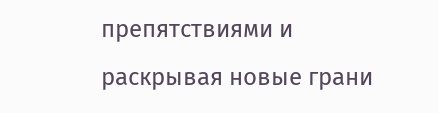препятствиями и раскрывая новые грани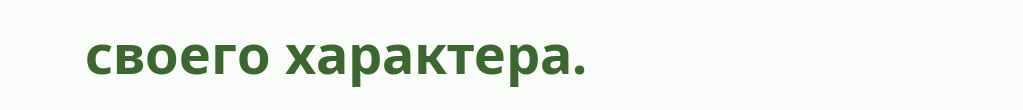своего характера.